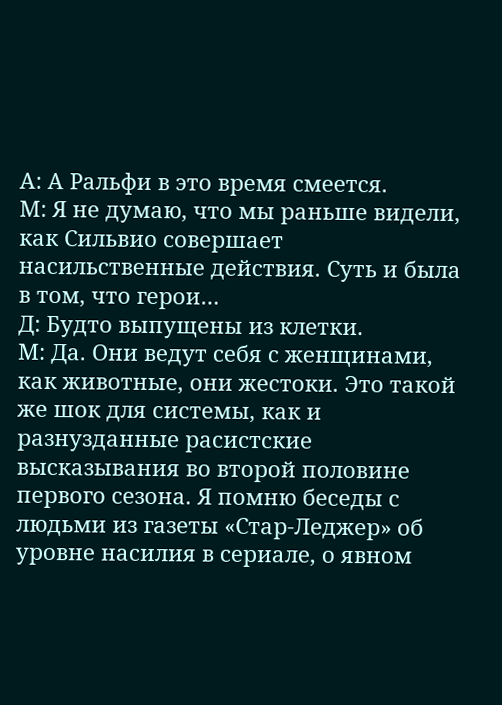А: А Ральфи в это время смеется.
М: Я не думаю, что мы раньше видели, как Сильвио совершает насильственные действия. Суть и была в том, что герои…
Д: Будто выпущены из клетки.
М: Да. Они ведут себя с женщинами, как животные, они жестоки. Это такой же шок для системы, как и разнузданные расистские высказывания во второй половине первого сезона. Я помню беседы с людьми из газеты «Стар-Леджер» об уровне насилия в сериале, о явном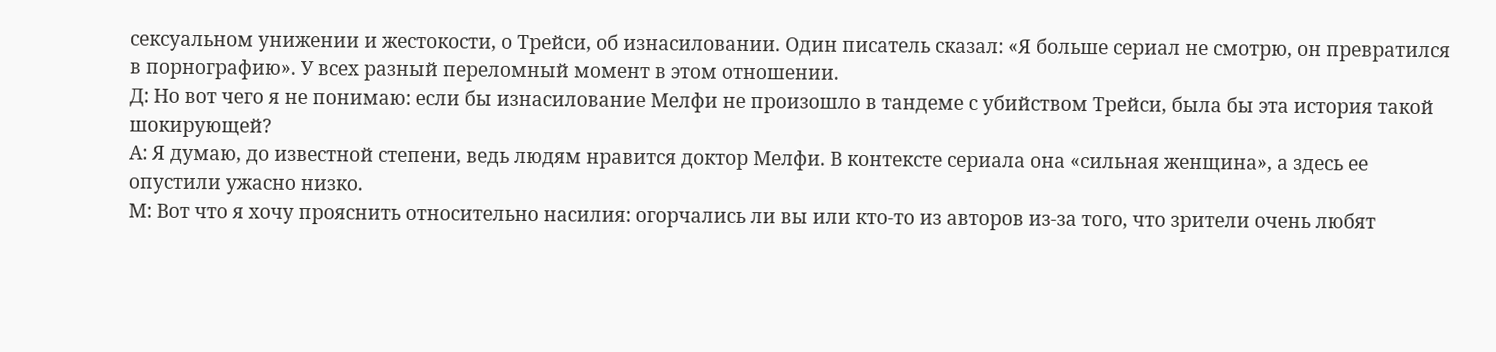сексуальном унижении и жестокости, о Трейси, об изнасиловании. Один писатель сказал: «Я больше сериал не смотрю, он превратился в порнографию». У всех разный переломный момент в этом отношении.
Д: Но вот чего я не понимаю: если бы изнасилование Мелфи не произошло в тандеме с убийством Трейси, была бы эта история такой шокирующей?
А: Я думаю, до известной степени, ведь людям нравится доктор Мелфи. В контексте сериала она «сильная женщина», а здесь ее опустили ужасно низко.
М: Вот что я хочу прояснить относительно насилия: огорчались ли вы или кто-то из авторов из-за того, что зрители очень любят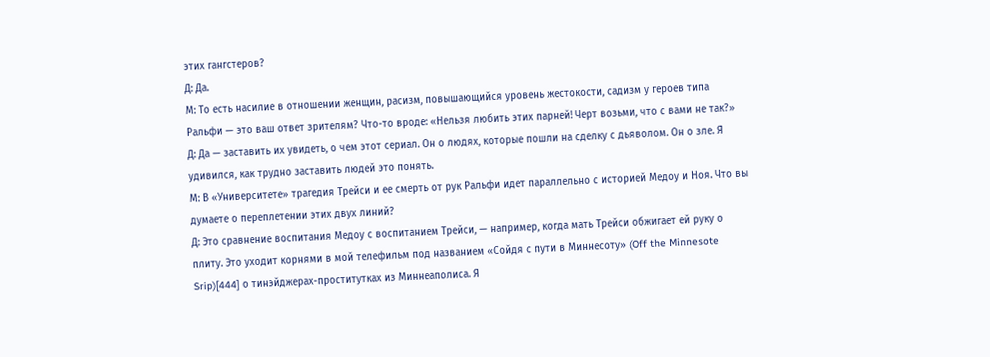этих гангстеров?
Д: Да.
М: То есть насилие в отношении женщин, расизм, повышающийся уровень жестокости, садизм у героев типа Ральфи — это ваш ответ зрителям? Что-то вроде: «Нельзя любить этих парней! Черт возьми, что с вами не так?»
Д: Да — заставить их увидеть, о чем этот сериал. Он о людях, которые пошли на сделку с дьяволом. Он о зле. Я удивился, как трудно заставить людей это понять.
М: В «Университете» трагедия Трейси и ее смерть от рук Ральфи идет параллельно с историей Медоу и Ноя. Что вы думаете о переплетении этих двух линий?
Д: Это сравнение воспитания Медоу с воспитанием Трейси, — например, когда мать Трейси обжигает ей руку о плиту. Это уходит корнями в мой телефильм под названием «Сойдя с пути в Миннесоту» (Off the Minnesote Srip)[444] о тинэйджерах-проститутках из Миннеаполиса. Я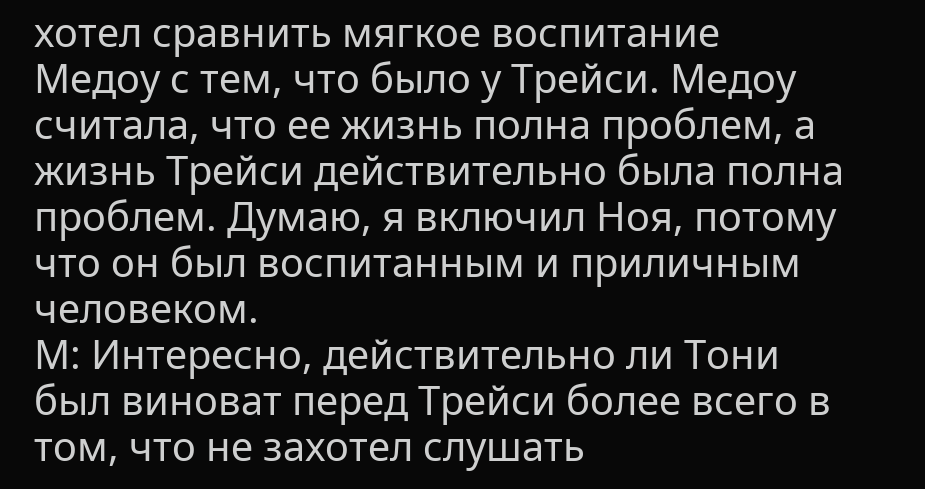хотел сравнить мягкое воспитание Медоу с тем, что было у Трейси. Медоу считала, что ее жизнь полна проблем, а жизнь Трейси действительно была полна проблем. Думаю, я включил Ноя, потому что он был воспитанным и приличным человеком.
М: Интересно, действительно ли Тони был виноват перед Трейси более всего в том, что не захотел слушать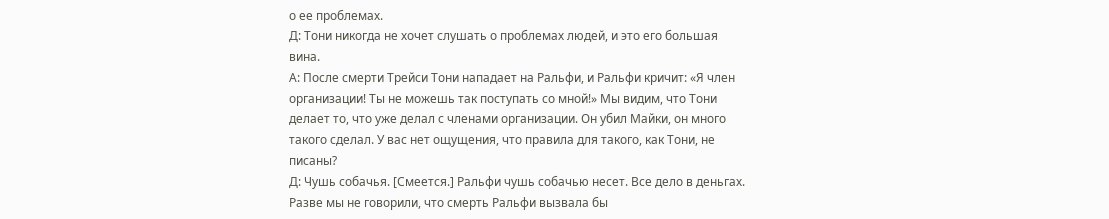о ее проблемах.
Д: Тони никогда не хочет слушать о проблемах людей, и это его большая вина.
А: После смерти Трейси Тони нападает на Ральфи, и Ральфи кричит: «Я член организации! Ты не можешь так поступать со мной!» Мы видим, что Тони делает то, что уже делал с членами организации. Он убил Майки, он много такого сделал. У вас нет ощущения, что правила для такого, как Тони, не писаны?
Д: Чушь собачья. [Смеется.] Ральфи чушь собачью несет. Все дело в деньгах. Разве мы не говорили, что смерть Ральфи вызвала бы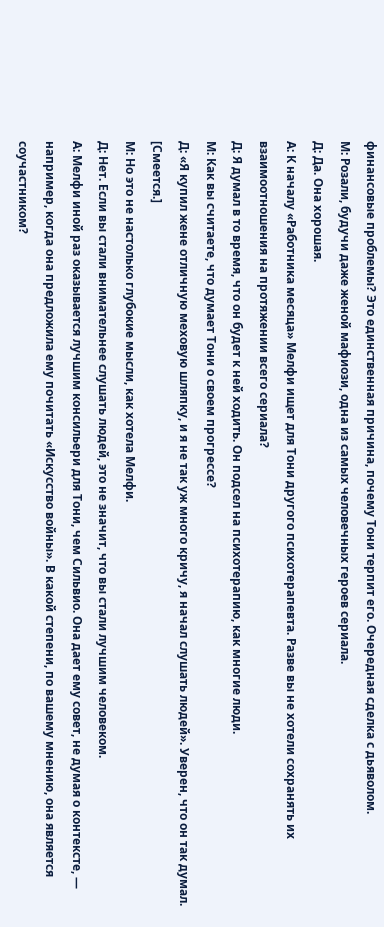финансовые проблемы? Это единственная причина, почему Тони терпит его. Очередная сделка с дьяволом.
М: Розали, будучи даже женой мафиози, одна из самых человечных героев сериала.
Д: Да. Она хорошая.
А: К началу «Работника месяца» Мелфи ищет для Тони другого психотерапевта. Разве вы не хотели сохранять их взаимоотношения на протяжении всего сериала?
Д: Я думал в то время, что он будет к ней ходить. Он подсел на психотерапию, как многие люди.
М: Как вы считаете, что думает Тони о своем прогрессе?
Д: «Я купил жене отличную меховую шляпку, и я не так уж много кричу, я начал слушать людей». Уверен, что он так думал. [Смеется.]
М: Но это не настолько глубокие мысли, как хотела Мелфи.
Д: Нет. Если вы стали внимательнее слушать людей, это не значит, что вы стали лучшим человеком.
А: Мелфи иной раз оказывается лучшим консильери для Тони, чем Сильвио. Она дает ему совет, не думая о контексте, — например, когда она предложила ему почитать «Искусство войны». В какой степени, по вашему мнению, она является соучастником?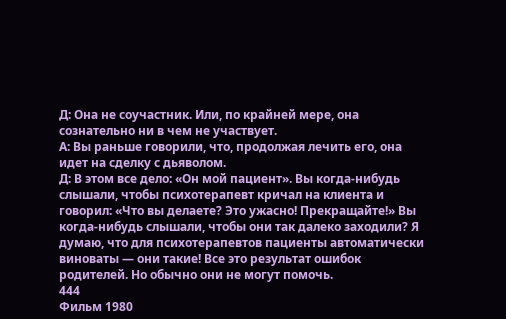Д: Она не соучастник. Или, по крайней мере, она сознательно ни в чем не участвует.
А: Вы раньше говорили, что, продолжая лечить его, она идет на сделку с дьяволом.
Д: В этом все дело: «Он мой пациент». Вы когда-нибудь слышали, чтобы психотерапевт кричал на клиента и говорил: «Что вы делаете? Это ужасно! Прекращайте!» Вы когда-нибудь слышали, чтобы они так далеко заходили? Я думаю, что для психотерапевтов пациенты автоматически виноваты — они такие! Все это результат ошибок родителей. Но обычно они не могут помочь.
444
Фильм 1980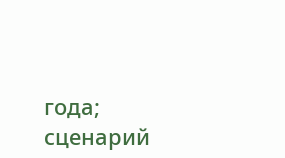года; сценарий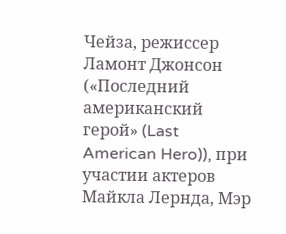Чейза, режиссер Ламонт Джонсон («Последний американский герой» (Last American Hero)), при участии актеров Майкла Лернда, Мэр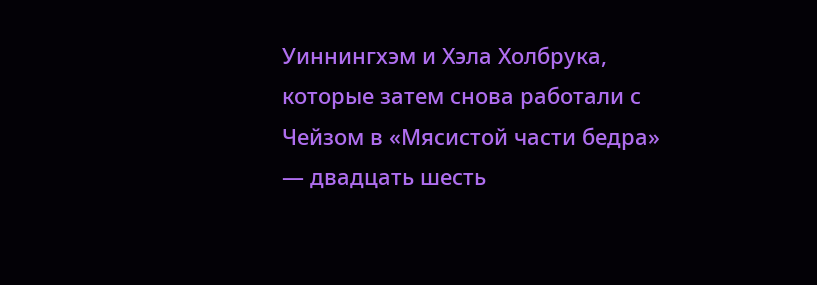Уиннингхэм и Хэла Холбрука, которые затем снова работали с Чейзом в «Мясистой части бедра» — двадцать шесть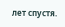лет спустя.